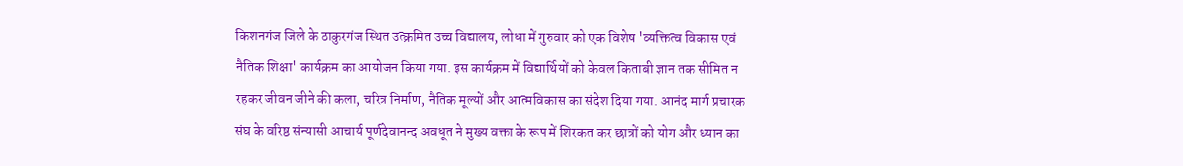किशनगंज जिले के ठाकुरगंज स्थित उत्क्रमित उच्च विद्यालय, लोधा में गुरुवार को एक विशेष 'व्यक्तित्व विकास एवं नैतिक शिक्षा' कार्यक्रम का आयोजन किया गया. इस कार्यक्रम में विद्यार्थियों को केवल किताबी ज्ञान तक सीमित न रहकर जीवन जीने की कला, चरित्र निर्माण, नैतिक मूल्यों और आत्मविकास का संदेश दिया गया. आनंद मार्ग प्रचारक संघ के वरिष्ठ संन्यासी आचार्य पूर्णदेवानन्द अवधूत ने मुख्य वक्ता के रूप में शिरकत कर छात्रों को योग और ध्यान का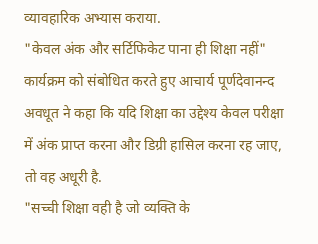व्यावहारिक अभ्यास कराया.
"केवल अंक और सर्टिफिकेट पाना ही शिक्षा नहीं"
कार्यक्रम को संबोधित करते हुए आचार्य पूर्णदेवानन्द अवधूत ने कहा कि यदि शिक्षा का उद्देश्य केवल परीक्षा में अंक प्राप्त करना और डिग्री हासिल करना रह जाए, तो वह अधूरी है.
"सच्ची शिक्षा वही है जो व्यक्ति के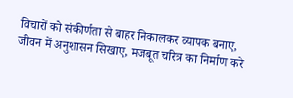विचारों को संकीर्णता से बाहर निकालकर व्यापक बनाए, जीवन में अनुशासन सिखाए, मजबूत चरित्र का निर्माण करे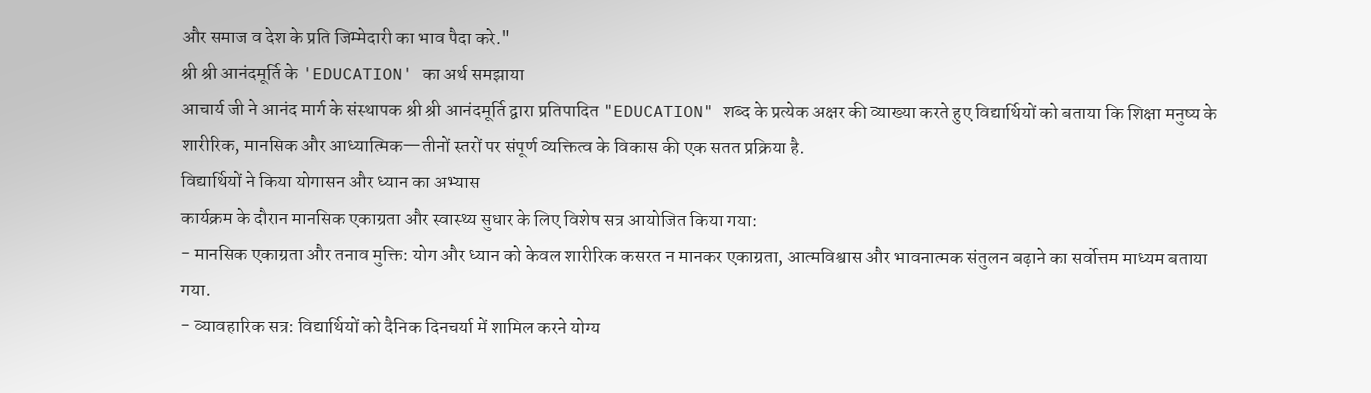और समाज व देश के प्रति जिम्मेदारी का भाव पैदा करे."
श्री श्री आनंदमूर्ति के 'EDUCATION' का अर्थ समझाया
आचार्य जी ने आनंद मार्ग के संस्थापक श्री श्री आनंदमूर्ति द्वारा प्रतिपादित "EDUCATION" शब्द के प्रत्येक अक्षर की व्याख्या करते हुए विद्यार्थियों को बताया कि शिक्षा मनुष्य के शारीरिक, मानसिक और आध्यात्मिक—तीनों स्तरों पर संपूर्ण व्यक्तित्व के विकास की एक सतत प्रक्रिया है.
विद्यार्थियों ने किया योगासन और ध्यान का अभ्यास
कार्यक्रम के दौरान मानसिक एकाग्रता और स्वास्थ्य सुधार के लिए विशेष सत्र आयोजित किया गया:
- मानसिक एकाग्रता और तनाव मुक्ति: योग और ध्यान को केवल शारीरिक कसरत न मानकर एकाग्रता, आत्मविश्वास और भावनात्मक संतुलन बढ़ाने का सर्वोत्तम माध्यम बताया गया.
- व्यावहारिक सत्र: विद्यार्थियों को दैनिक दिनचर्या में शामिल करने योग्य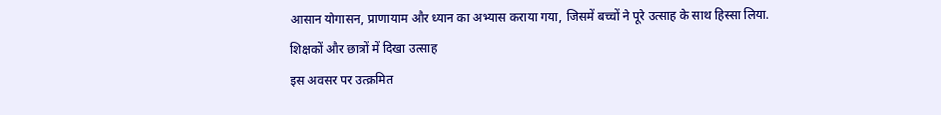आसान योगासन, प्राणायाम और ध्यान का अभ्यास कराया गया, जिसमें बच्चों ने पूरे उत्साह के साथ हिस्सा लिया.
शिक्षकों और छात्रों में दिखा उत्साह
इस अवसर पर उत्क्रमित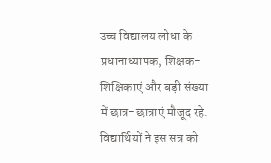उच्च विद्यालय लोधा के प्रधानाध्यापक, शिक्षक-शिक्षिकाएं और बड़ी संख्या में छात्र-छात्राएं मौजूद रहे. विद्यार्थियों ने इस सत्र को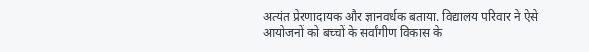अत्यंत प्रेरणादायक और ज्ञानवर्धक बताया. विद्यालय परिवार ने ऐसे आयोजनों को बच्चों के सर्वांगीण विकास के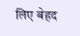लिए बेहद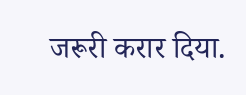जरूरी करार दिया.